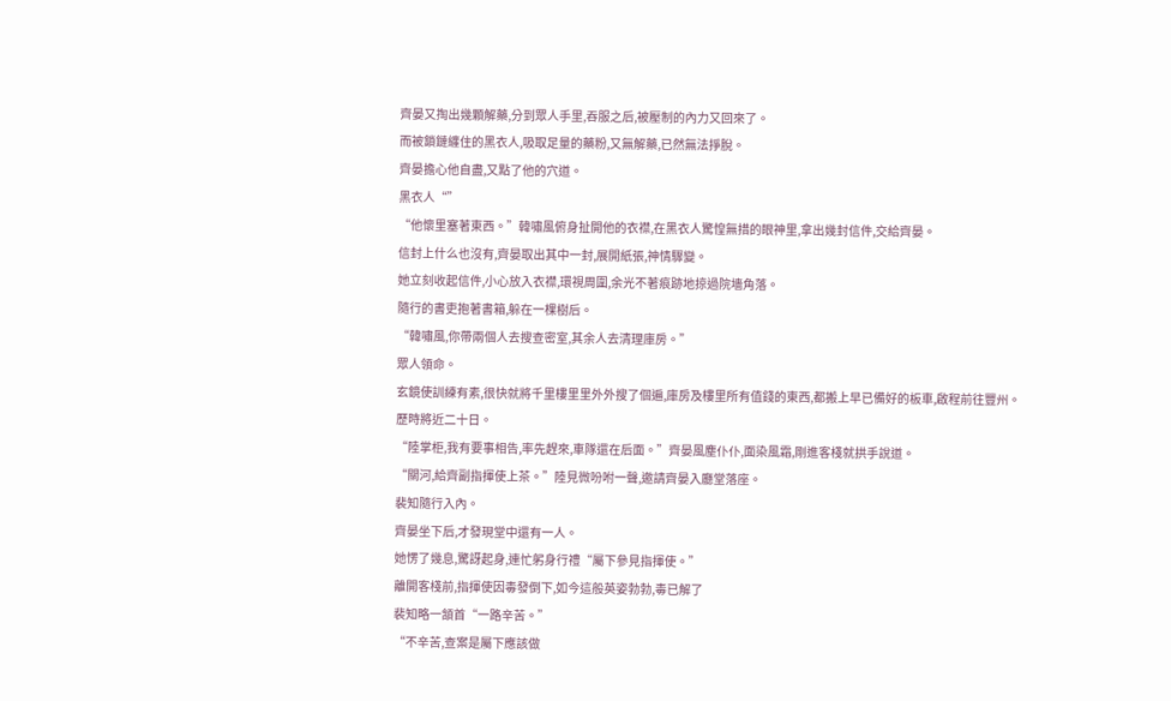齊晏又掏出幾顆解藥,分到眾人手里,吞服之后,被壓制的內力又回來了。
而被鎖鏈纏住的黑衣人,吸取足量的藥粉,又無解藥,已然無法掙脫。
齊晏擔心他自盡,又點了他的穴道。
黑衣人“”
“他懷里塞著東西。”韓嘯風俯身扯開他的衣襟,在黑衣人驚惶無措的眼神里,拿出幾封信件,交給齊晏。
信封上什么也沒有,齊晏取出其中一封,展開紙張,神情驟變。
她立刻收起信件,小心放入衣襟,環視周圍,余光不著痕跡地掠過院墻角落。
隨行的書吏抱著書箱,躲在一棵樹后。
“韓嘯風,你帶兩個人去搜查密室,其余人去清理庫房。”
眾人領命。
玄鏡使訓練有素,很快就將千里樓里里外外搜了個遍,庫房及樓里所有值錢的東西,都搬上早已備好的板車,啟程前往豐州。
歷時將近二十日。
“陸掌柜,我有要事相告,率先趕來,車隊還在后面。”齊晏風塵仆仆,面染風霜,剛進客棧就拱手說道。
“關河,給齊副指揮使上茶。”陸見微吩咐一聲,邀請齊晏入廳堂落座。
裴知隨行入內。
齊晏坐下后,才發現堂中還有一人。
她愣了幾息,驚訝起身,連忙躬身行禮“屬下參見指揮使。”
離開客棧前,指揮使因毒發倒下,如今這般英姿勃勃,毒已解了
裴知略一頷首“一路辛苦。”
“不辛苦,查案是屬下應該做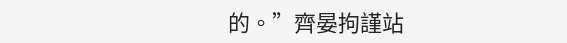的。”齊晏拘謹站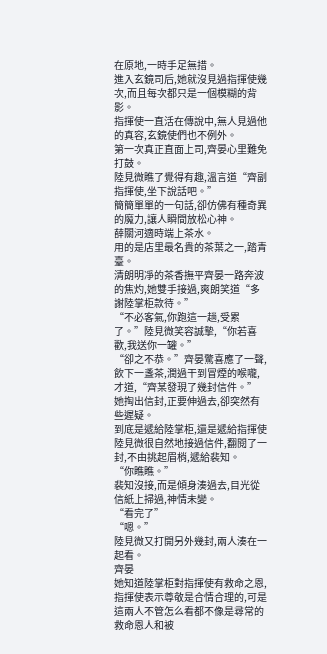在原地,一時手足無措。
進入玄鏡司后,她就沒見過指揮使幾次,而且每次都只是一個模糊的背影。
指揮使一直活在傳說中,無人見過他的真容,玄鏡使們也不例外。
第一次真正直面上司,齊晏心里難免打鼓。
陸見微瞧了覺得有趣,溫言道“齊副指揮使,坐下說話吧。”
簡簡單單的一句話,卻仿佛有種奇異的魔力,讓人瞬間放松心神。
薛關河適時端上茶水。
用的是店里最名貴的茶葉之一,踏青臺。
清朗明凈的茶香撫平齊晏一路奔波的焦灼,她雙手接過,爽朗笑道“多謝陸掌柜款待。”
“不必客氣,你跑這一趟,受累了。”陸見微笑容誠摯,“你若喜歡,我送你一罐。”
“卻之不恭。”齊晏驚喜應了一聲,飲下一盞茶,潤過干到冒煙的喉嚨,才道,“齊某發現了幾封信件。”
她掏出信封,正要伸過去,卻突然有些遲疑。
到底是遞給陸掌柜,還是遞給指揮使
陸見微很自然地接過信件,翻閱了一封,不由挑起眉梢,遞給裴知。
“你瞧瞧。”
裴知沒接,而是傾身湊過去,目光從信紙上掃過,神情未變。
“看完了”
“嗯。”
陸見微又打開另外幾封,兩人湊在一起看。
齊晏
她知道陸掌柜對指揮使有救命之恩,指揮使表示尊敬是合情合理的,可是這兩人不管怎么看都不像是尋常的救命恩人和被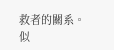救者的關系。
似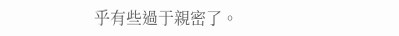乎有些過于親密了。